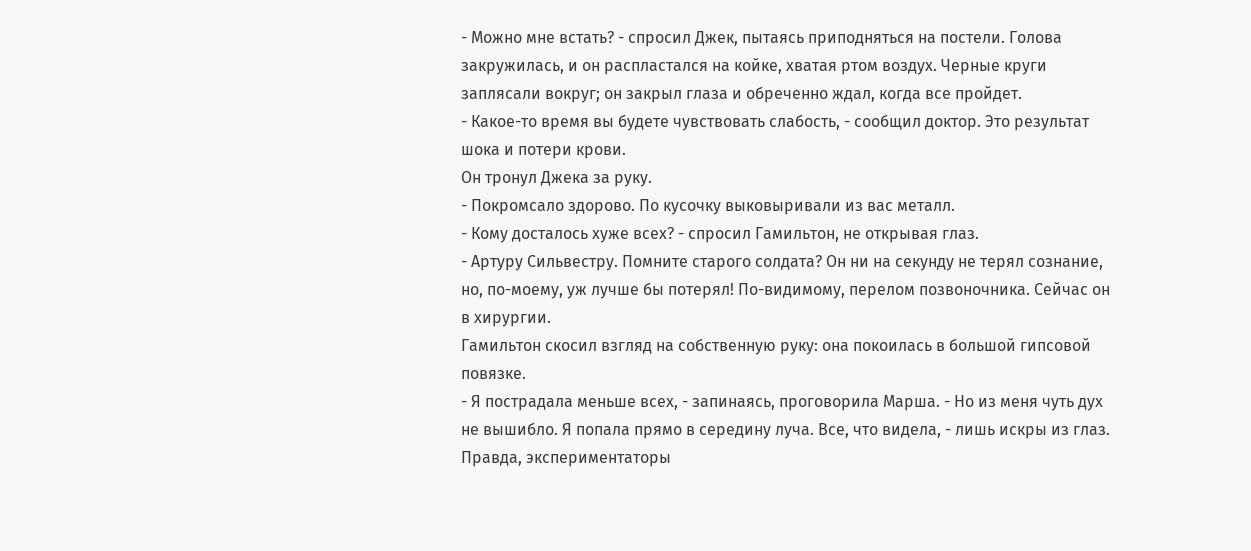- Можно мне встать? - спросил Джек, пытаясь приподняться на постели. Голова закружилась, и он распластался на койке, хватая ртом воздух. Черные круги заплясали вокруг; он закрыл глаза и обреченно ждал, когда все пройдет.
- Какое-то время вы будете чувствовать слабость, - сообщил доктор. Это результат шока и потери крови.
Он тронул Джека за руку.
- Покромсало здорово. По кусочку выковыривали из вас металл.
- Кому досталось хуже всех? - спросил Гамильтон, не открывая глаз.
- Артуру Сильвестру. Помните старого солдата? Он ни на секунду не терял сознание, но, по-моему, уж лучше бы потерял! По-видимому, перелом позвоночника. Сейчас он в хирургии.
Гамильтон скосил взгляд на собственную руку: она покоилась в большой гипсовой повязке.
- Я пострадала меньше всех, - запинаясь, проговорила Марша. - Но из меня чуть дух не вышибло. Я попала прямо в середину луча. Все, что видела, - лишь искры из глаз. Правда, экспериментаторы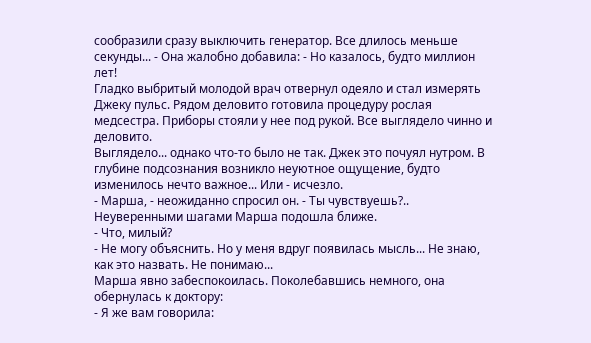сообразили сразу выключить генератор. Все длилось меньше секунды... - Она жалобно добавила: - Но казалось, будто миллион лет!
Гладко выбритый молодой врач отвернул одеяло и стал измерять Джеку пульс. Рядом деловито готовила процедуру рослая медсестра. Приборы стояли у нее под рукой. Все выглядело чинно и деловито.
Выглядело... однако что-то было не так. Джек это почуял нутром. В глубине подсознания возникло неуютное ощущение, будто изменилось нечто важное... Или - исчезло.
- Марша, - неожиданно спросил он. - Ты чувствуешь?..
Неуверенными шагами Марша подошла ближе.
- Что, милый?
- Не могу объяснить. Но у меня вдруг появилась мысль... Не знаю, как это назвать. Не понимаю...
Марша явно забеспокоилась. Поколебавшись немного, она обернулась к доктору:
- Я же вам говорила: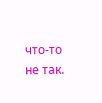что-то не так.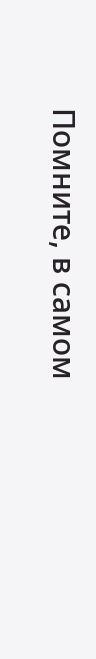Помните, в самом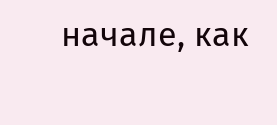начале, как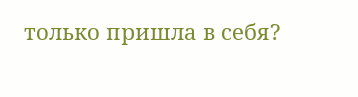только пришла в себя?